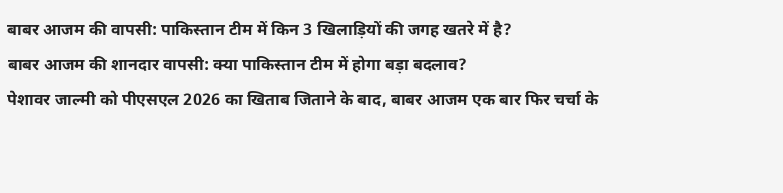बाबर आजम की वापसी: पाकिस्तान टीम में किन 3 खिलाड़ियों की जगह खतरे में है?
बाबर आजम की शानदार वापसी: क्या पाकिस्तान टीम में होगा बड़ा बदलाव?
पेशावर जाल्मी को पीएसएल 2026 का खिताब जिताने के बाद, बाबर आजम एक बार फिर चर्चा के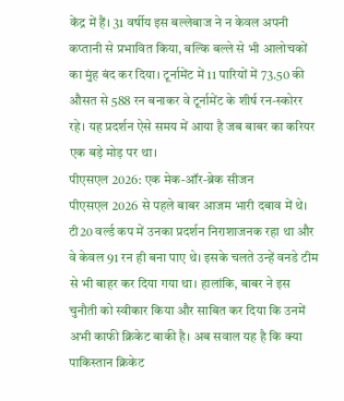केंद्र में हैं। 31 वर्षीय इस बल्लेबाज ने न केवल अपनी कप्तानी से प्रभावित किया, बल्कि बल्ले से भी आलोचकों का मुंह बंद कर दिया। टूर्नामेंट में 11 पारियों में 73.50 की औसत से 588 रन बनाकर वे टूर्नामेंट के शीर्ष रन-स्कोरर रहे। यह प्रदर्शन ऐसे समय में आया है जब बाबर का करियर एक बड़े मोड़ पर था।
पीएसएल 2026: एक मेक-ऑर-ब्रेक सीजन
पीएसएल 2026 से पहले बाबर आजम भारी दबाव में थे। टी20 वर्ल्ड कप में उनका प्रदर्शन निराशाजनक रहा था और वे केवल 91 रन ही बना पाए थे। इसके चलते उन्हें वनडे टीम से भी बाहर कर दिया गया था। हालांकि, बाबर ने इस चुनौती को स्वीकार किया और साबित कर दिया कि उनमें अभी काफी क्रिकेट बाकी है। अब सवाल यह है कि क्या पाकिस्तान क्रिकेट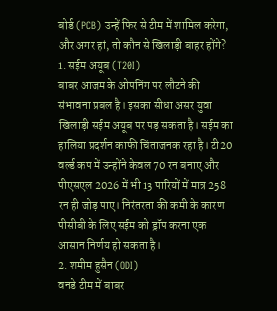बोर्ड (PCB) उन्हें फिर से टीम में शामिल करेगा, और अगर हां, तो कौन से खिलाड़ी बाहर होंगे?
1. सईम अयूब (T20I)
बाबर आजम के ओपनिंग पर लौटने की संभावना प्रबल है। इसका सीधा असर युवा खिलाड़ी सईम अयूब पर पड़ सकता है। सईम का हालिया प्रदर्शन काफी चिंताजनक रहा है। टी20 वर्ल्ड कप में उन्होंने केवल 70 रन बनाए और पीएसएल 2026 में भी 13 पारियों में मात्र 258 रन ही जोड़ पाए। निरंतरता की कमी के कारण पीसीबी के लिए सईम को ड्रॉप करना एक आसान निर्णय हो सकता है।
2. शमीम हुसैन (ODI)
वनडे टीम में बाबर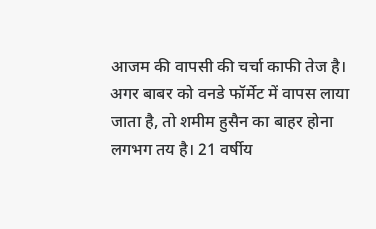आजम की वापसी की चर्चा काफी तेज है। अगर बाबर को वनडे फॉर्मेट में वापस लाया जाता है, तो शमीम हुसैन का बाहर होना लगभग तय है। 21 वर्षीय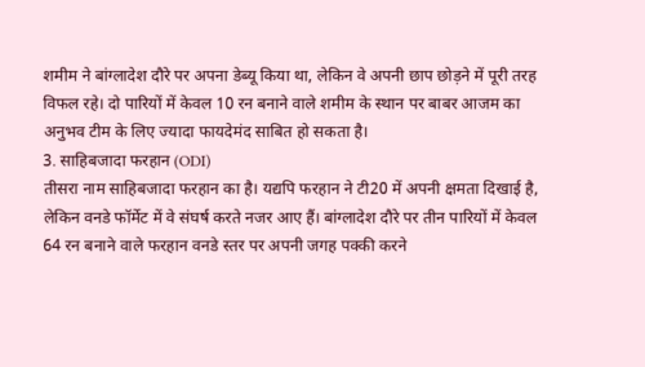शमीम ने बांग्लादेश दौरे पर अपना डेब्यू किया था, लेकिन वे अपनी छाप छोड़ने में पूरी तरह विफल रहे। दो पारियों में केवल 10 रन बनाने वाले शमीम के स्थान पर बाबर आजम का अनुभव टीम के लिए ज्यादा फायदेमंद साबित हो सकता है।
3. साहिबजादा फरहान (ODI)
तीसरा नाम साहिबजादा फरहान का है। यद्यपि फरहान ने टी20 में अपनी क्षमता दिखाई है, लेकिन वनडे फॉर्मेट में वे संघर्ष करते नजर आए हैं। बांग्लादेश दौरे पर तीन पारियों में केवल 64 रन बनाने वाले फरहान वनडे स्तर पर अपनी जगह पक्की करने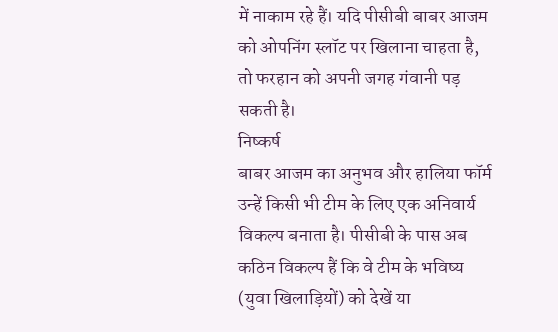में नाकाम रहे हैं। यदि पीसीबी बाबर आजम को ओपनिंग स्लॉट पर खिलाना चाहता है, तो फरहान को अपनी जगह गंवानी पड़ सकती है।
निष्कर्ष
बाबर आजम का अनुभव और हालिया फॉर्म उन्हें किसी भी टीम के लिए एक अनिवार्य विकल्प बनाता है। पीसीबी के पास अब कठिन विकल्प हैं कि वे टीम के भविष्य (युवा खिलाड़ियों) को देखें या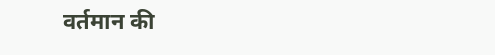वर्तमान की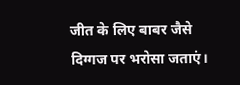जीत के लिए बाबर जैसे दिग्गज पर भरोसा जताएं।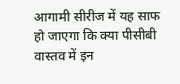आगामी सीरीज में यह साफ हो जाएगा कि क्या पीसीबी वास्तव में इन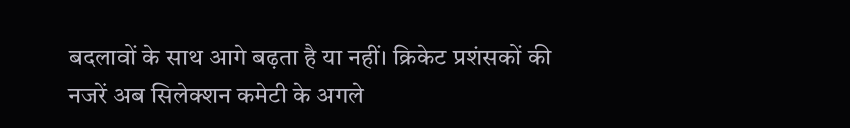बदलावों के साथ आगे बढ़ता है या नहीं। क्रिकेट प्रशंसकों की नजरें अब सिलेक्शन कमेटी के अगले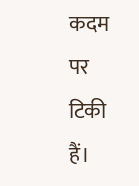कदम पर टिकी हैं।